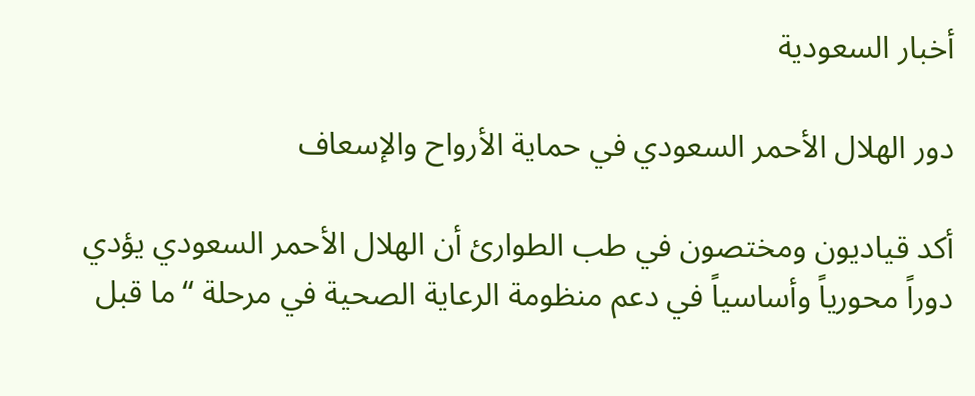أخبار السعودية

دور الهلال الأحمر السعودي في حماية الأرواح والإسعاف

أكد قياديون ومختصون في طب الطوارئ أن الهلال الأحمر السعودي يؤدي دوراً محورياً وأساسياً في دعم منظومة الرعاية الصحية في مرحلة “ما قبل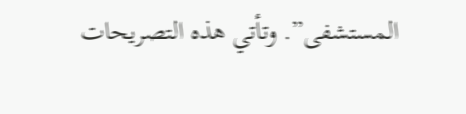المستشفى”. وتأتي هذه التصريحات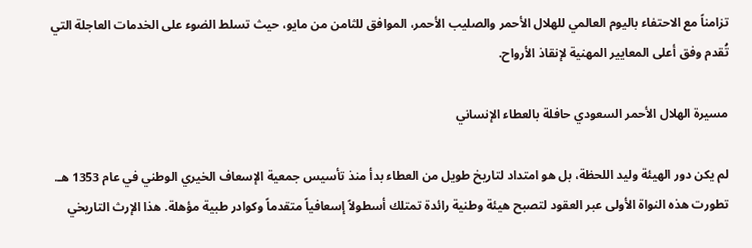تزامناً مع الاحتفاء باليوم العالمي للهلال الأحمر والصليب الأحمر، الموافق للثامن من مايو، حيث تسلط الضوء على الخدمات العاجلة التي تُقدم وفق أعلى المعايير المهنية لإنقاذ الأرواح.

مسيرة الهلال الأحمر السعودي حافلة بالعطاء الإنساني

لم يكن دور الهيئة وليد اللحظة، بل هو امتداد لتاريخ طويل من العطاء بدأ منذ تأسيس جمعية الإسعاف الخيري الوطني في عام 1353 هـ. تطورت هذه النواة الأولى عبر العقود لتصبح هيئة وطنية رائدة تمتلك أسطولاً إسعافياً متقدماً وكوادر طبية مؤهلة. هذا الإرث التاريخي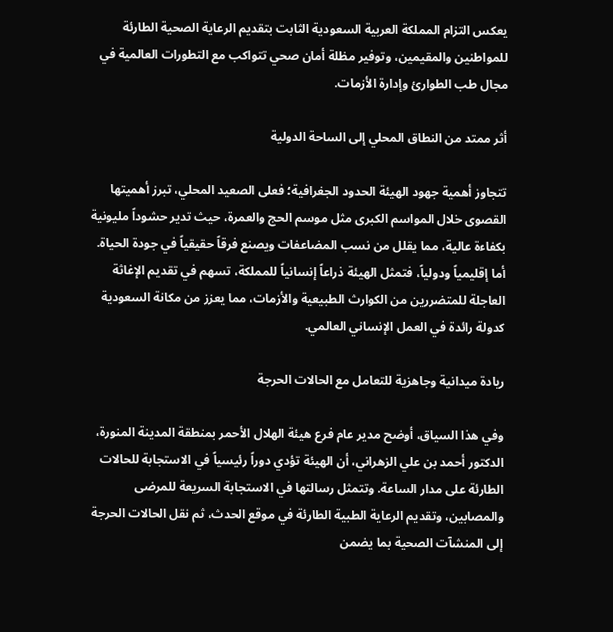يعكس التزام المملكة العربية السعودية الثابت بتقديم الرعاية الصحية الطارئة للمواطنين والمقيمين، وتوفير مظلة أمان صحي تتواكب مع التطورات العالمية في مجال طب الطوارئ وإدارة الأزمات.

أثر ممتد من النطاق المحلي إلى الساحة الدولية

تتجاوز أهمية جهود الهيئة الحدود الجغرافية؛ فعلى الصعيد المحلي، تبرز أهميتها القصوى خلال المواسم الكبرى مثل موسم الحج والعمرة، حيث تدير حشوداً مليونية بكفاءة عالية، مما يقلل من نسب المضاعفات ويصنع فرقاً حقيقياً في جودة الحياة. أما إقليمياً ودولياً، فتمثل الهيئة ذراعاً إنسانياً للمملكة، تسهم في تقديم الإغاثة العاجلة للمتضررين من الكوارث الطبيعية والأزمات، مما يعزز من مكانة السعودية كدولة رائدة في العمل الإنساني العالمي.

ريادة ميدانية وجاهزية للتعامل مع الحالات الحرجة

وفي هذا السياق، أوضح مدير عام فرع هيئة الهلال الأحمر بمنطقة المدينة المنورة، الدكتور أحمد بن علي الزهراني، أن الهيئة تؤدي دوراً رئيسياً في الاستجابة للحالات الطارئة على مدار الساعة. وتتمثل رسالتها في الاستجابة السريعة للمرضى والمصابين، وتقديم الرعاية الطبية الطارئة في موقع الحدث، ثم نقل الحالات الحرجة إلى المنشآت الصحية بما يضمن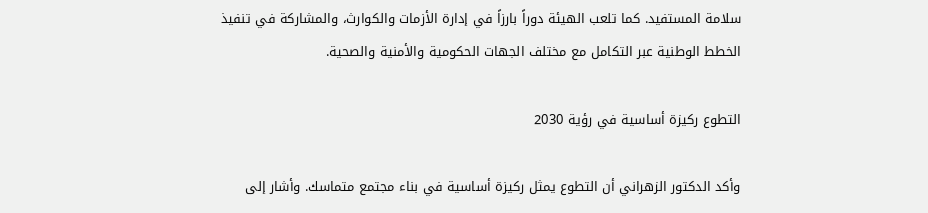سلامة المستفيد. كما تلعب الهيئة دوراً بارزاً في إدارة الأزمات والكوارث، والمشاركة في تنفيذ الخطط الوطنية عبر التكامل مع مختلف الجهات الحكومية والأمنية والصحية.

التطوع ركيزة أساسية في رؤية 2030

وأكد الدكتور الزهراني أن التطوع يمثل ركيزة أساسية في بناء مجتمع متماسك. وأشار إلى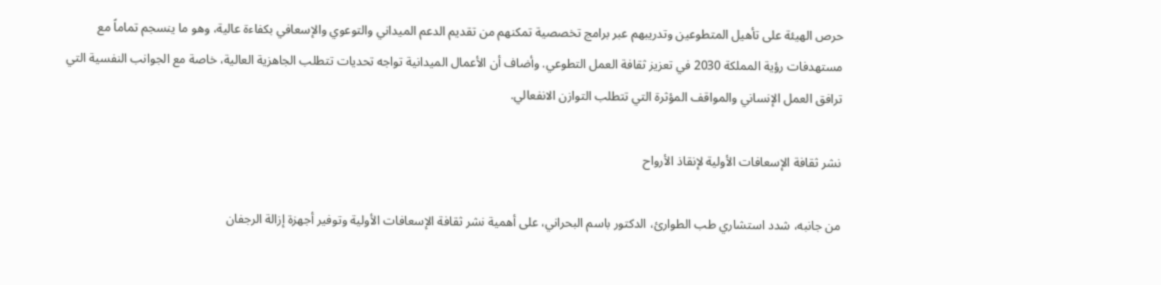حرص الهيئة على تأهيل المتطوعين وتدريبهم عبر برامج تخصصية تمكنهم من تقديم الدعم الميداني والتوعوي والإسعافي بكفاءة عالية، وهو ما ينسجم تماماً مع مستهدفات رؤية المملكة 2030 في تعزيز ثقافة العمل التطوعي. وأضاف أن الأعمال الميدانية تواجه تحديات تتطلب الجاهزية العالية، خاصة مع الجوانب النفسية التي ترافق العمل الإنساني والمواقف المؤثرة التي تتطلب التوازن الانفعالي.

نشر ثقافة الإسعافات الأولية لإنقاذ الأرواح

من جانبه، شدد استشاري طب الطوارئ، الدكتور باسم البحراني، على أهمية نشر ثقافة الإسعافات الأولية وتوفير أجهزة إزالة الرجفان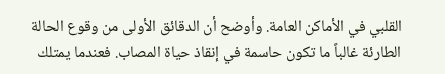القلبي في الأماكن العامة. وأوضح أن الدقائق الأولى من وقوع الحالة الطارئة غالباً ما تكون حاسمة في إنقاذ حياة المصاب. فعندما يمتلك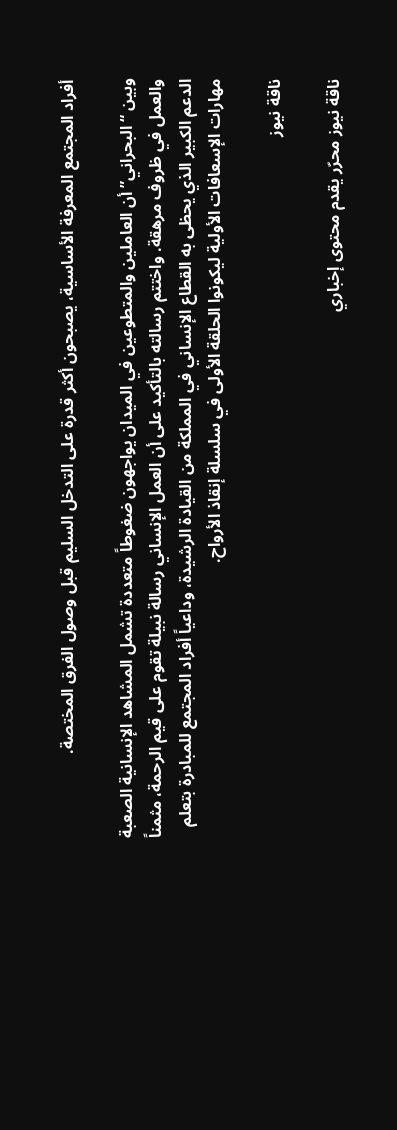أفراد المجتمع المعرفة الأساسية، يصبحون أكثر قدرة على التدخل السليم قبل وصول الفرق المختصة.

وبين “البحراني” أن العاملين والمتطوعين في الميدان يواجهون ضغوطاً متعددة تشمل المشاهد الإنسانية الصعبة والعمل في ظروف مرهقة. واختتم رسالته بالتأكيد على أن العمل الإنساني رسالة نبيلة تقوم على قيم الرحمة، مثمناً الدعم الكبير الذي يحظى به القطاع الإنساني في المملكة من القيادة الرشيدة، وداعياً أفراد المجتمع للمبادرة بتعلم مهارات الإسعافات الأولية ليكونوا الحلقة الأولى في سلسلة إنقاذ الأرواح.

ناقة نيوز

ناقة نيوز محرّر يقدم محتوى إخباري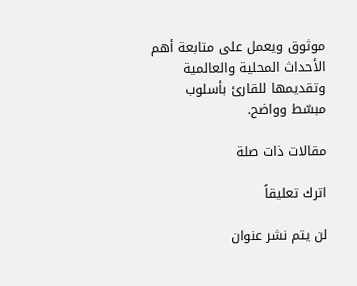موثوق ويعمل على متابعة أهم الأحداث المحلية والعالمية وتقديمها للقارئ بأسلوب مبسّط وواضح.

مقالات ذات صلة

اترك تعليقاً

لن يتم نشر عنوان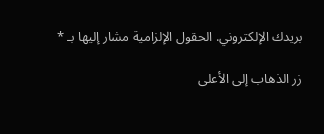بريدك الإلكتروني. الحقول الإلزامية مشار إليها بـ *

زر الذهاب إلى الأعلى